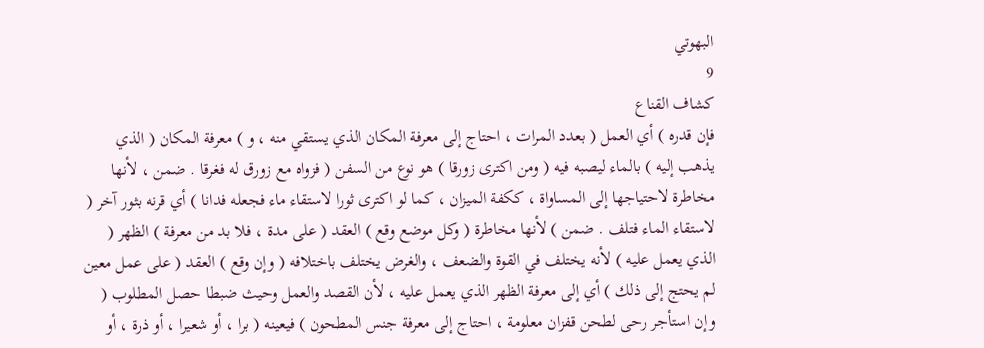البهوتي
9
كشاف القناع
فإن قدره ) أي العمل ( بعدد المرات ، احتاج إلى معرفة المكان الذي يستقي منه ، و ) معرفة المكان ( الذي يذهب إليه ) بالماء ليصبه فيه ( ومن اكترى زورقا ) هو نوع من السفن ( فزواه مع زورق له فغرقا . ضمن ، لأنها مخاطرة لاحتياجها إلى المساواة ، ككفة الميزان ، كما لو اكترى ثورا لاستقاء ماء فجعله فدانا ) أي قرنه بثور آخر ( لاستقاء الماء فتلف . ضمن ) لأنها مخاطرة ( وكل موضع وقع ) العقد ( على مدة ، فلا بد من معرفة ) الظهر ( الذي يعمل عليه ) لأنه يختلف في القوة والضعف ، والغرض يختلف باختلافه ( وإن وقع ) العقد ( على عمل معين لم يحتج إلى ذلك ) أي إلى معرفة الظهر الذي يعمل عليه ، لأن القصد والعمل وحيث ضبطا حصل المطلوب ( وإن استأجر رحى لطحن قفزان معلومة ، احتاج إلى معرفة جنس المطحون ) فيعينه ( برا ، أو شعيرا ، أو ذرة ، أو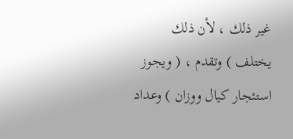غير ذلك ، لأن ذلك يختلف ) وتقدم ، ( ويجوز استئجار كيال ووزان ) وعداد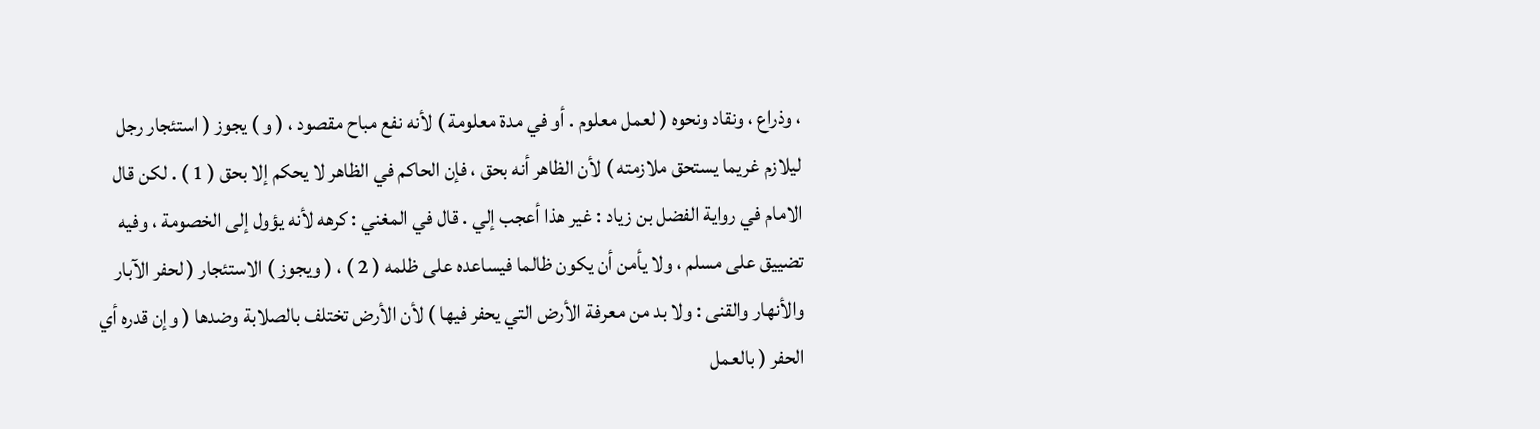، وذراع ، ونقاد ونحوه ( لعمل معلوم . أو في مدة معلومة ) لأنه نفع مباح مقصود ، ( و ) يجوز ( استئجار رجل ليلازم غريما يستحق ملازمته ) لأن الظاهر أنه بحق ، فإن الحاكم في الظاهر لا يحكم إلا بحق ( 1 ) . لكن قال الامام في رواية الفضل بن زياد : غير هذا أعجب إلي . قال في المغني : كرهه لأنه يؤول إلى الخصومة ، وفيه تضييق على مسلم ، ولا يأمن أن يكون ظالما فيساعده على ظلمه ( 2 ) ، ( ويجوز ) الاستئجار ( لحفر الآبار والأنهار والقنى : ولا بد من معرفة الأرض التي يحفر فيها ) لأن الأرض تختلف بالصلابة وضدها ( وإن قدره أي الحفر ( بالعمل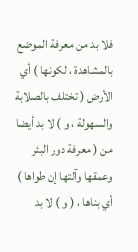فلا بد من معرفة الموضع بالمشاهدة ، لكونها ) أي الأرض ( تختلف بالصلابة والسهولة ، و ) لا بد أيضا من ( معرفة دور البئر وعمقها وآلتها إن طواها ) أي بناها ، ( و ) لا بد